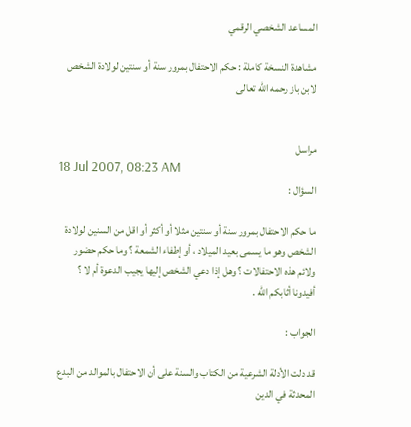المساعد الشخصي الرقمي

مشاهدة النسخة كاملة : حكم الاحتفال بمرور سنة أو سنتين لولادة الشخص لابن باز رحمه الله تعالى


مراسل
18 Jul 2007, 08:23 AM
السؤال :

ما حكم الاحتفال بمرور سنة أو سنتين مثلا أو أكثر أو اقل من السنين لولادة الشخص وهو ما يسمى بعيد الميلاد ، أو إطفاء الشمعة ؟ وما حكم حضور ولائم هذه الاحتفالات ؟ وهل إذا دعي الشخص إليها يجيب الدعوة أم لا ؟ أفيدونا أثابكم الله .

الجواب :

قد دلت الأدلة الشرعية من الكتاب والسنة على أن الاحتفال بالموالد من البدع المحدثة في الدين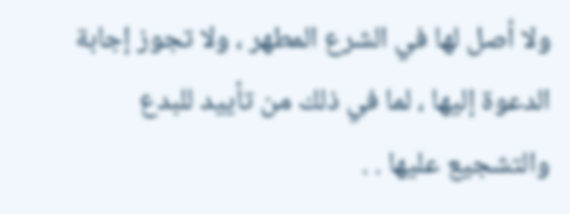ولا أصل لها في الشرع المطهر ، ولا تجوز إجابة الدعوة إليها ، لما في ذلك من تأييد للبدع والتشجيع عليها . .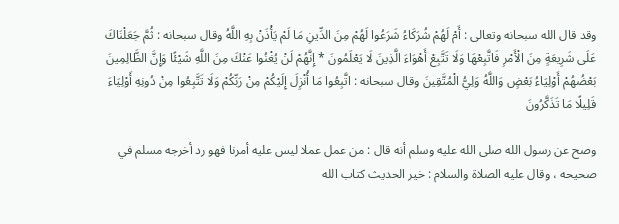وقد قال الله سبحانه وتعالى : أَمْ لَهُمْ شُرَكَاءُ شَرَعُوا لَهُمْ مِنَ الدِّينِ مَا لَمْ يَأْذَنْ بِهِ اللَّهُ وقال سبحانه : ثُمَّ جَعَلْنَاكَ عَلَى شَرِيعَةٍ مِنَ الْأَمْرِ فَاتَّبِعْهَا وَلَا تَتَّبِعْ أَهْوَاءَ الَّذِينَ لَا يَعْلَمُونَ * إِنَّهُمْ لَنْ يُغْنُوا عَنْكَ مِنَ اللَّهِ شَيْئًا وَإِنَّ الظَّالِمِينَ بَعْضُهُمْ أَوْلِيَاءُ بَعْضٍ وَاللَّهُ وَلِيُّ الْمُتَّقِينَ وقال سبحانه : اتَّبِعُوا مَا أُنْزِلَ إِلَيْكُمْ مِنْ رَبِّكُمْ وَلَا تَتَّبِعُوا مِنْ دُونِهِ أَوْلِيَاءَ قَلِيلًا مَا تَذَكَّرُونَ

وصح عن رسول الله صلى الله عليه وسلم أنه قال : من عمل عملا ليس عليه أمرنا فهو رد أخرجه مسلم في صحيحه ، وقال عليه الصلاة والسلام : خير الحديث كتاب الله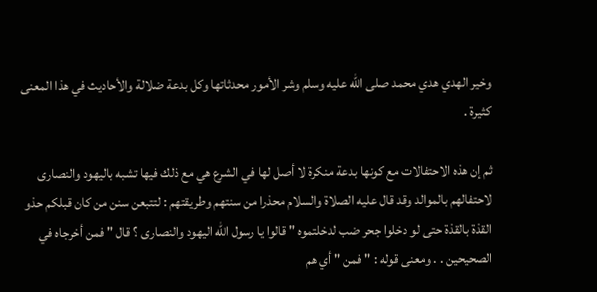وخير الهدي هدي محمد صلى الله عليه وسلم وشر الأمور محدثاتها وكل بدعة ضلالة والأحاديث في هذا المعنى كثيرة .

ثم إن هذه الاحتفالات مع كونها بدعة منكرة لا أصل لها في الشرع هي مع ذلك فيها تشبه باليهود والنصارى لاحتفالهم بالموالد وقد قال عليه الصلاة والسلام محذرا من سنتهم وطريقتهم : لتتبعن سنن من كان قبلكم حذو القذة بالقذة حتى لو دخلوا جحر ضب لدخلتموه " قالوا يا رسول الله اليهود والنصارى ؟ قال " فمن أخرجاه في الصحيحين . . ومعنى قوله : " فمن " أي هم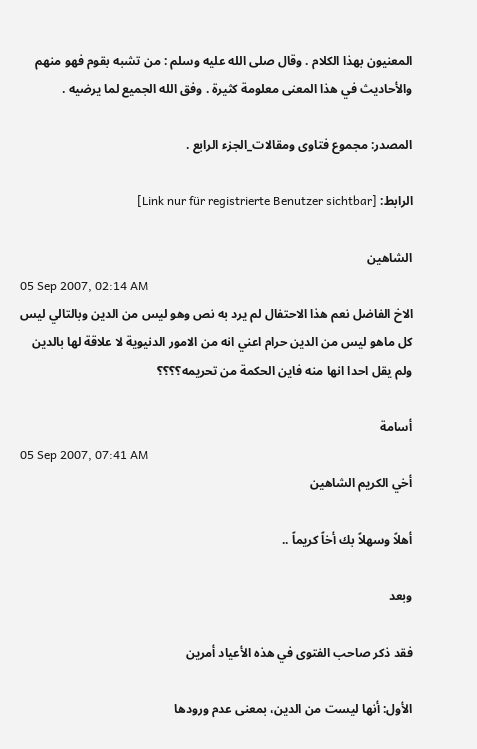المعنيون بهذا الكلام . وقال صلى الله عليه وسلم : من تشبه بقوم فهو منهم والأحاديث في هذا المعنى معلومة كثيرة . وفق الله الجميع لما يرضيه .

المصدر: مجموع فتاوى ومقالات_الجزء الرابع .

الرابط: [Link nur für registrierte Benutzer sichtbar]

الشاهين
05 Sep 2007, 02:14 AM
الاخ الفاضل نعم هذا الاحتفال لم يرد به نص وهو ليس من الدين وبالتالي ليس كل ماهو ليس من الدين حرام اعني انه من الامور الدنيوية لا علاقة لها بالدين ولم يقل احدا انها منه فاين الحكمة من تحريمه؟؟؟؟

أسامة
05 Sep 2007, 07:41 AM
أخي الكريم الشاهين

أهلاً وسهلاً بك أخاً كريماً ..

وبعد

فقد ذكر صاحب الفتوى في هذه الأعياد أمرين

الأول: أنها ليست من الدين، بمعنى عدم ورودها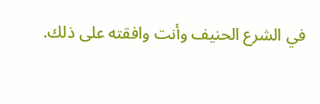في الشرع الحنيف وأنت وافقته على ذلك.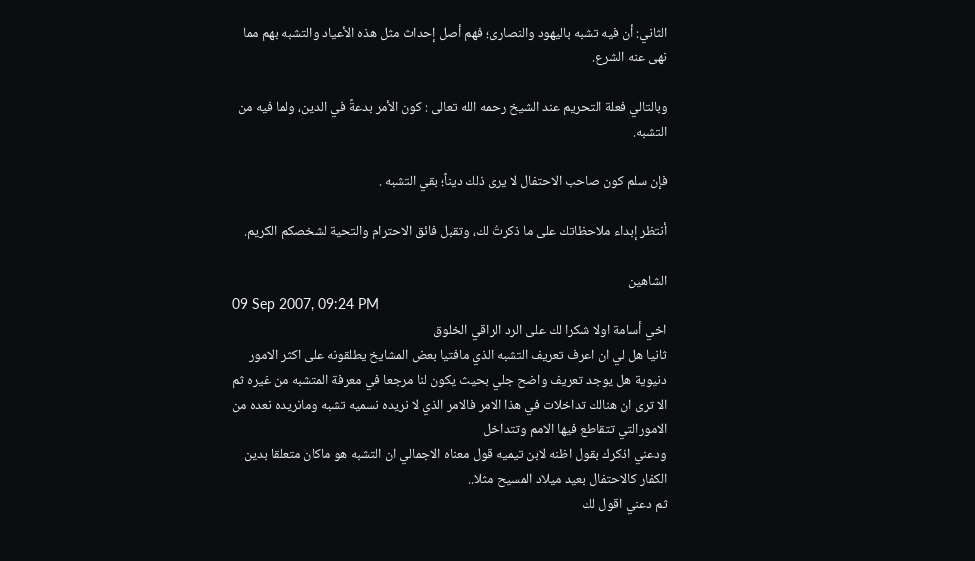الثاني: أن فيه تشبه باليهود والنصارى؛ فهم أصل إحداث مثل هذه الأعياد والتشبه بهم مما نهى عنه الشرع.

وبالتالي فعلة التحريم عند الشيخ رحمه الله تعالى : كون الأمر بدعةً في الدين، ولما فيه من التشبه.

فإن سلم كون صاحب الاحتفال لا يرى ذلك ديناً؛ بقي التشبه .

أنتظر إبداء ملاحظاتك على ما ذكرتُ لك، وتقبل فائق الاحترام والتحية لشخصكم الكريم.

الشاهين
09 Sep 2007, 09:24 PM
اخي أسامة اولا شكرا لك على الرد الراقي الخلوق
ثانيا هل لي ان اعرف تعريف التشبه الذي مافتيا بعض المشايخ يطلقونه على اكثر الامور دنيوية هل يوجد تعريف واضح جلي بحيث يكون لنا مرجعا في معرفة المتشبه من غيره ثم الا ترى ان هنالك تداخلات في هذا الامر فالامر الذي لا نريده نسميه تشبه ومانريده نعده من الامورالتي تتقاطع فيها الامم وتتداخل
ودعني اذكرك بقول اظنه لابن تيميه قول معناه الاجمالي ان التشبه هو ماكان متعلقا بدين الكفار كالاحتفال بعيد ميلاد المسيح مثلا..
ثم دعني اقول لك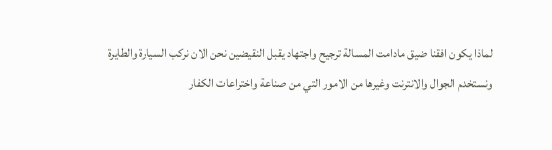لماذا يكون افقنا ضيق مادامت المسالة ترجيح واجتهاد يقبل النقيضين نحن الان نركب السيارة والطايرة ونستخدم الجوال والانترنت وغيرها من الامور التي من صناعة واختراعات الكفار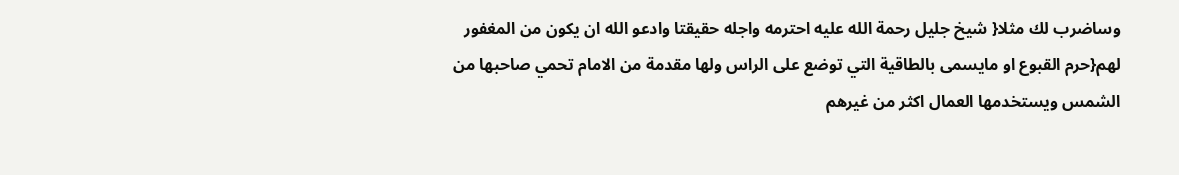وساضرب لك مثلا{ شيخ جليل رحمة الله عليه احترمه واجله حقيقتا وادعو الله ان يكون من المغفور لهم{حرم القبوع او مايسمى بالطاقية التي توضع على الراس ولها مقدمة من الامام تحمي صاحبها من الشمس ويستخدمها العمال اكثر من غيرهم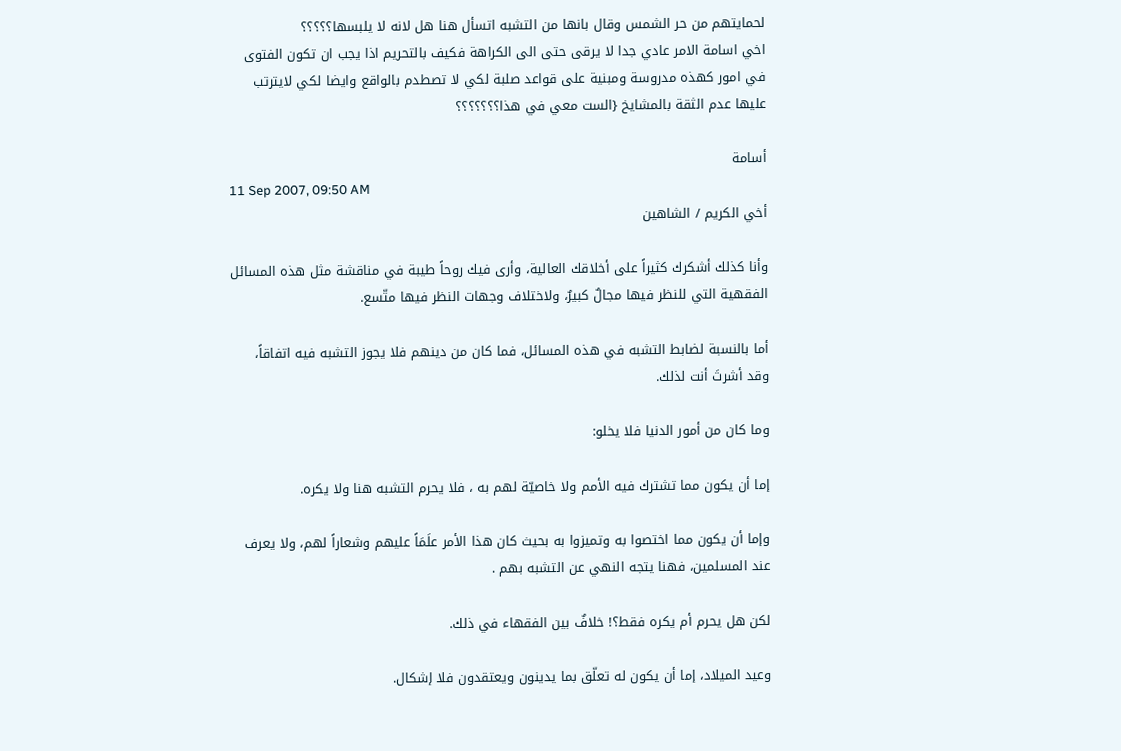لحمايتهم من حر الشمس وقال بانها من التشبه اتسأل هنا هل لانه لا يلبسها؟؟؟؟؟
اخي اسامة الامر عادي جدا لا يرقى حتى الى الكراهة فكيف بالتحريم اذا يجب ان تكون الفتوى في امور كهذه مدروسة ومبنية على قواعد صلبة لكي لا تصطدم بالواقع وايضا لكي لايترتب عليها عدم الثقة بالمشايخ {الست معي في هذا؟؟؟؟؟؟؟

أسامة
11 Sep 2007, 09:50 AM
أخي الكريم / الشاهين

وأنا كذلك أشكرك كثيراً على أخلاقك العالية، وأرى فيك روحاً طيبة في مناقشة مثل هذه المسائل الفقهية التي للنظر فيها مجالٌ كبيرٌ، ولاختلاف وجهات النظر فيها متّسع.

أما بالنسبة لضابط التشبه في هذه المسائل، فما كان من دينهم فلا يجوز التشبه فيه اتفاقاً، وقد أشرتَ أنت لذلك.

وما كان من أمور الدنيا فلا يخلو:

إما أن يكون مما تشترك فيه الأمم ولا خاصيّة لهم به ، فلا يحرم التشبه هنا ولا يكره.

وإما أن يكون مما اختصوا به وتميزوا به بحيث كان هذا الأمر علَمَاً عليهم وشعاراً لهم، ولا يعرف عند المسلمين، فهنا يتجه النهي عن التشبه بهم .

لكن هل يحرم أم يكره فقط؟! خلافٌ بين الفقهاء في ذلك.

وعيد الميلاد، إما أن يكون له تعلّق بما يدينون ويعتقدون فلا إشكال.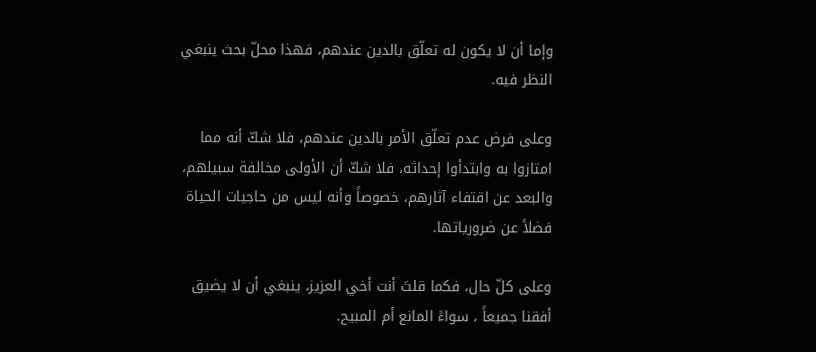وإما أن لا يكون له تعلّق بالدين عندهم، فهذا محلّ بحث ينبغي النظر فيه.

وعلى فرض عدم تعلّق الأمر بالدين عندهم، فلا شكّ أنه مما امتازوا به وابتدأوا إحداثه، فلا شكّ أن الأولى مخالفة سبيلهم، والبعد عن اقتفاء آثارهم، خصوصاً وأنه ليس من حاجيات الحياة فضلاً عن ضرورياتها.

وعلى كلّ حال، فكما قلتَ أنت أخي العزيز، ينبغي أن لا يضيق أفقنا جميعاً ، سواءً المانع أم المبيح.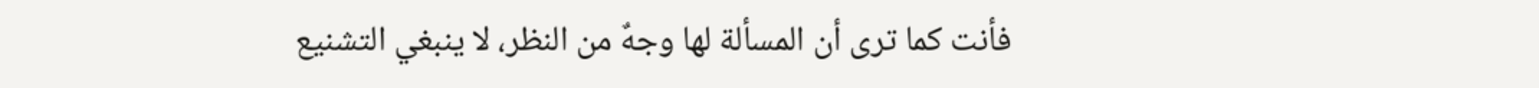فأنت كما ترى أن المسألة لها وجهٌ من النظر، لا ينبغي التشنيع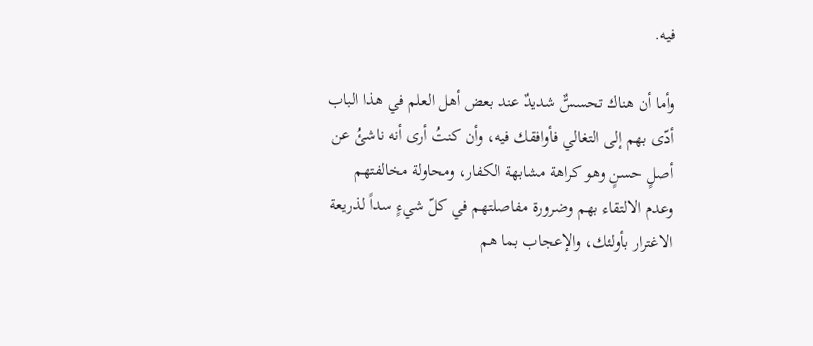فيه.

وأما أن هناك تحسسٌّ شديدٌ عند بعض أهل العلم في هذا الباب أدّى بهم إلى التغالي فأوافقك فيه، وأن كنتُ أرى أنه ناشئُ عن أصلٍ حسنٍ وهو كراهة مشابهة الكفار، ومحاولة مخالفتهم وعدم الالتقاء بهم وضرورة مفاصلتهم في كلّ شيءٍ سداً لذريعة الاغترار بأولئك، والإعجاب بما هم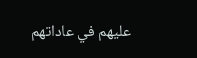عليهم في عاداتهم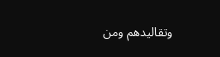وتقاليدهم ومن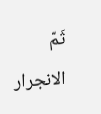ثَمّ الانجرار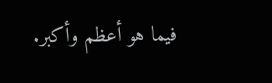فيما هو أعظم وأكبر.